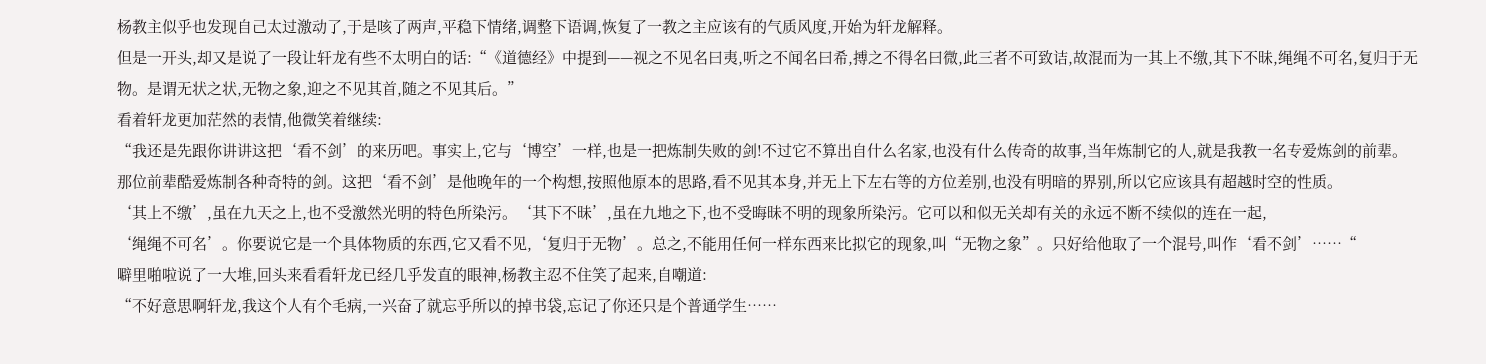杨教主似乎也发现自己太过激动了,于是咳了两声,平稳下情绪,调整下语调,恢复了一教之主应该有的气质风度,开始为轩龙解释。
但是一开头,却又是说了一段让轩龙有些不太明白的话:“《道德经》中提到——视之不见名曰夷,听之不闻名曰希,搏之不得名曰微,此三者不可致诘,故混而为一其上不缴,其下不昧,绳绳不可名,复归于无物。是谓无状之状,无物之象,迎之不见其首,随之不见其后。”
看着轩龙更加茫然的表情,他微笑着继续:
“我还是先跟你讲讲这把‘看不剑’的来历吧。事实上,它与‘博空’一样,也是一把炼制失败的剑!不过它不算出自什么名家,也没有什么传奇的故事,当年炼制它的人,就是我教一名专爱炼剑的前辈。
那位前辈酷爱炼制各种奇特的剑。这把‘看不剑’是他晚年的一个构想,按照他原本的思路,看不见其本身,并无上下左右等的方位差别,也没有明暗的界别,所以它应该具有超越时空的性质。
‘其上不缴’,虽在九天之上,也不受激然光明的特色所染污。‘其下不昧’,虽在九地之下,也不受晦昧不明的现象所染污。它可以和似无关却有关的永远不断不续似的连在一起,
‘绳绳不可名’。你要说它是一个具体物质的东西,它又看不见,‘复归于无物’。总之,不能用任何一样东西来比拟它的现象,叫“无物之象”。只好给他取了一个混号,叫作‘看不剑’……“
噼里啪啦说了一大堆,回头来看看轩龙已经几乎发直的眼神,杨教主忍不住笑了起来,自嘲道:
“不好意思啊轩龙,我这个人有个毛病,一兴奋了就忘乎所以的掉书袋,忘记了你还只是个普通学生……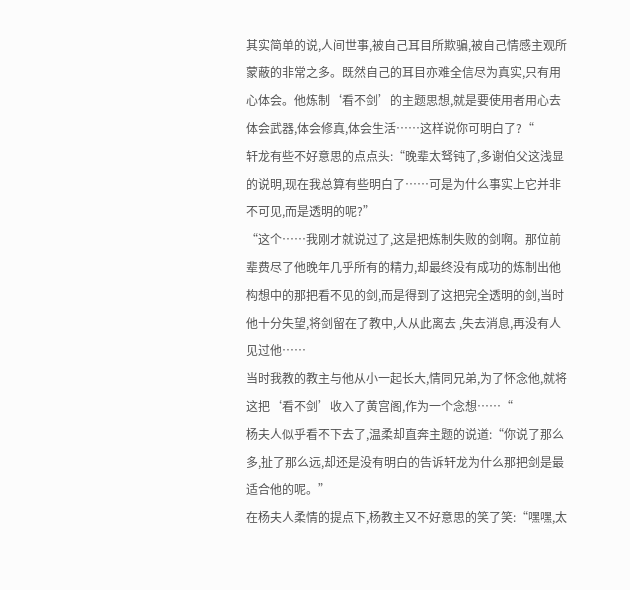其实简单的说,人间世事,被自己耳目所欺骗,被自己情感主观所蒙蔽的非常之多。既然自己的耳目亦难全信尽为真实,只有用心体会。他炼制‘看不剑’的主题思想,就是要使用者用心去体会武器,体会修真,体会生活……这样说你可明白了?“
轩龙有些不好意思的点点头:“晚辈太驽钝了,多谢伯父这浅显的说明,现在我总算有些明白了……可是为什么事实上它并非不可见,而是透明的呢?”
“这个……我刚才就说过了,这是把炼制失败的剑啊。那位前辈费尽了他晚年几乎所有的精力,却最终没有成功的炼制出他构想中的那把看不见的剑,而是得到了这把完全透明的剑,当时他十分失望,将剑留在了教中,人从此离去 ,失去消息,再没有人见过他……
当时我教的教主与他从小一起长大,情同兄弟,为了怀念他,就将这把‘看不剑’收入了黄宫阁,作为一个念想……“
杨夫人似乎看不下去了,温柔却直奔主题的说道:“你说了那么多,扯了那么远,却还是没有明白的告诉轩龙为什么那把剑是最适合他的呢。”
在杨夫人柔情的提点下,杨教主又不好意思的笑了笑:“嘿嘿,太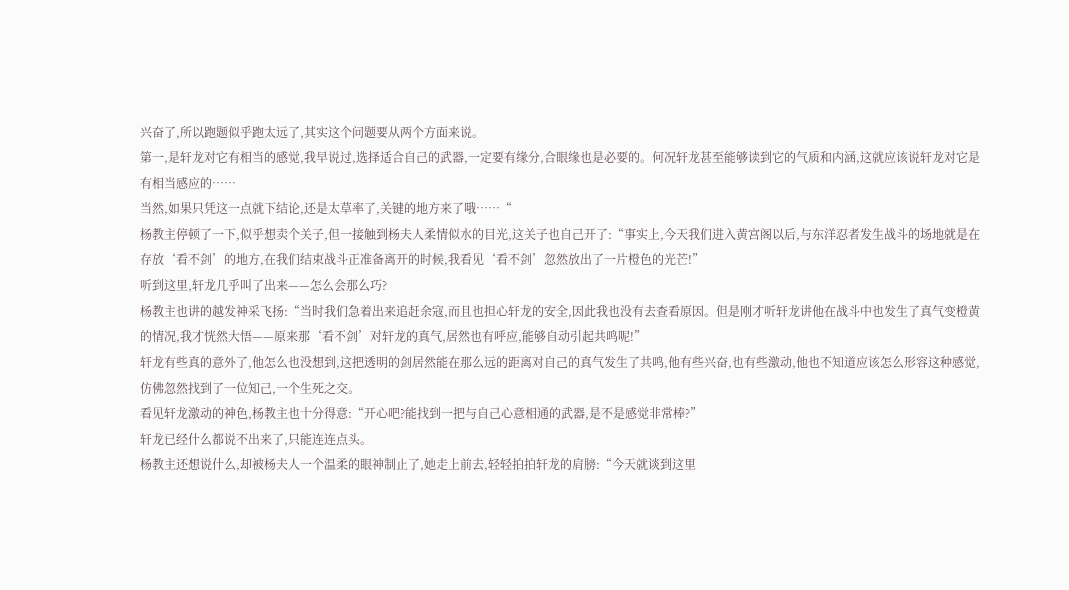兴奋了,所以跑题似乎跑太远了,其实这个问题要从两个方面来说。
第一,是轩龙对它有相当的感觉,我早说过,选择适合自己的武器,一定要有缘分,合眼缘也是必要的。何况轩龙甚至能够读到它的气质和内涵,这就应该说轩龙对它是有相当感应的……
当然,如果只凭这一点就下结论,还是太草率了,关键的地方来了哦……“
杨教主停顿了一下,似乎想卖个关子,但一接触到杨夫人柔情似水的目光,这关子也自己开了:“事实上,今天我们进入黄宫阁以后,与东洋忍者发生战斗的场地就是在存放‘看不剑’的地方,在我们结束战斗正准备离开的时候,我看见‘看不剑’忽然放出了一片橙色的光芒!”
听到这里,轩龙几乎叫了出来——怎么会那么巧?
杨教主也讲的越发神采飞扬:“当时我们急着出来追赶余寇,而且也担心轩龙的安全,因此我也没有去查看原因。但是刚才听轩龙讲他在战斗中也发生了真气变橙黄的情况,我才恍然大悟——原来那‘看不剑’对轩龙的真气,居然也有呼应,能够自动引起共鸣呢!”
轩龙有些真的意外了,他怎么也没想到,这把透明的剑居然能在那么远的距离对自己的真气发生了共鸣,他有些兴奋,也有些激动,他也不知道应该怎么形容这种感觉,仿佛忽然找到了一位知己,一个生死之交。
看见轩龙激动的神色,杨教主也十分得意:“开心吧?能找到一把与自己心意相通的武器,是不是感觉非常棒?”
轩龙已经什么都说不出来了,只能连连点头。
杨教主还想说什么,却被杨夫人一个温柔的眼神制止了,她走上前去,轻轻拍拍轩龙的肩膀:“今天就谈到这里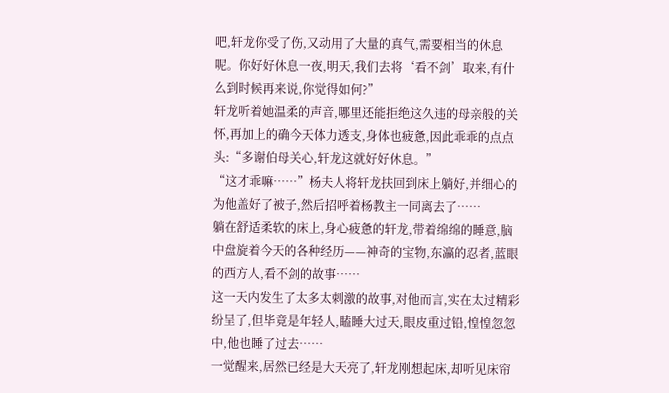吧,轩龙你受了伤,又动用了大量的真气,需要相当的休息呢。你好好休息一夜,明天,我们去将‘看不剑’取来,有什么到时候再来说,你觉得如何?”
轩龙听着她温柔的声音,哪里还能拒绝这久违的母亲般的关怀,再加上的确今天体力透支,身体也疲惫,因此乖乖的点点头:“多谢伯母关心,轩龙这就好好休息。”
“这才乖嘛……”杨夫人将轩龙扶回到床上躺好,并细心的为他盖好了被子,然后招呼着杨教主一同离去了……
躺在舒适柔软的床上,身心疲惫的轩龙,带着绵绵的睡意,脑中盘旋着今天的各种经历——神奇的宝物,东瀛的忍者,蓝眼的西方人,看不剑的故事……
这一天内发生了太多太刺激的故事,对他而言,实在太过精彩纷呈了,但毕竟是年轻人,瞌睡大过天,眼皮重过铅,惶惶忽忽中,他也睡了过去……
一觉醒来,居然已经是大天亮了,轩龙刚想起床,却听见床帘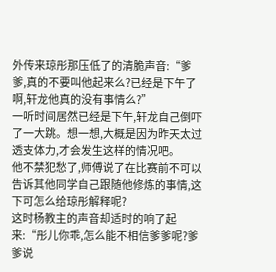外传来琼彤那压低了的清脆声音:“爹爹,真的不要叫他起来么?已经是下午了啊,轩龙他真的没有事情么?”
一听时间居然已经是下午,轩龙自己倒吓了一大跳。想一想,大概是因为昨天太过透支体力,才会发生这样的情况吧。
他不禁犯愁了,师傅说了在比赛前不可以告诉其他同学自己跟随他修炼的事情,这下可怎么给琼彤解释呢?
这时杨教主的声音却适时的响了起来:“彤儿你乖,怎么能不相信爹爹呢?爹爹说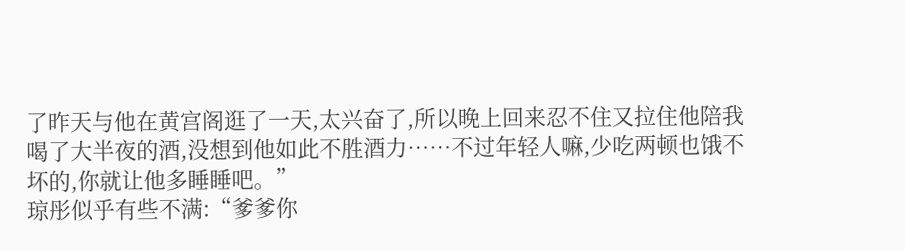了昨天与他在黄宫阁逛了一天,太兴奋了,所以晚上回来忍不住又拉住他陪我喝了大半夜的酒,没想到他如此不胜酒力……不过年轻人嘛,少吃两顿也饿不坏的,你就让他多睡睡吧。”
琼彤似乎有些不满:“爹爹你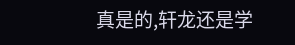真是的,轩龙还是学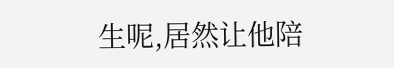生呢,居然让他陪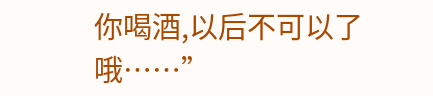你喝酒,以后不可以了哦……”